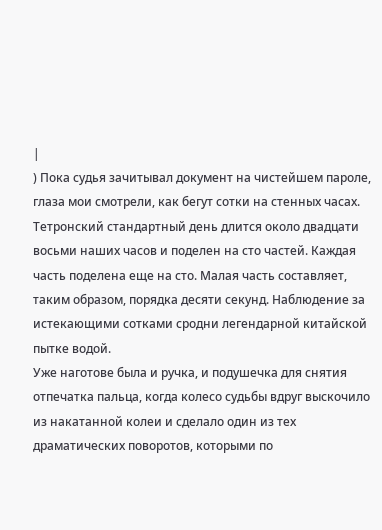|
) Пока судья зачитывал документ на чистейшем пароле, глаза мои смотрели, как бегут сотки на стенных часах. Тетронский стандартный день длится около двадцати восьми наших часов и поделен на сто частей. Каждая часть поделена еще на сто. Малая часть составляет, таким образом, порядка десяти секунд. Наблюдение за истекающими сотками сродни легендарной китайской пытке водой.
Уже наготове была и ручка, и подушечка для снятия отпечатка пальца, когда колесо судьбы вдруг выскочило из накатанной колеи и сделало один из тех драматических поворотов, которыми по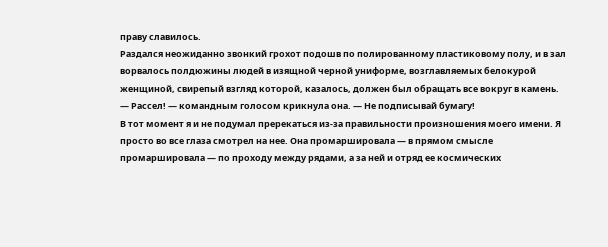праву славилось.
Раздался неожиданно звонкий грохот подошв по полированному пластиковому полу, и в зал ворвалось полдюжины людей в изящной черной униформе, возглавляемых белокурой женщиной, свирепый взгляд которой, казалось, должен был обращать все вокруг в камень.
— Рассел! — командным голосом крикнула она. — Не подписывай бумагу!
В тот момент я и не подумал пререкаться из-за правильности произношения моего имени. Я просто во все глаза смотрел на нее. Она промаршировала — в прямом смысле промаршировала — по проходу между рядами, а за ней и отряд ее космических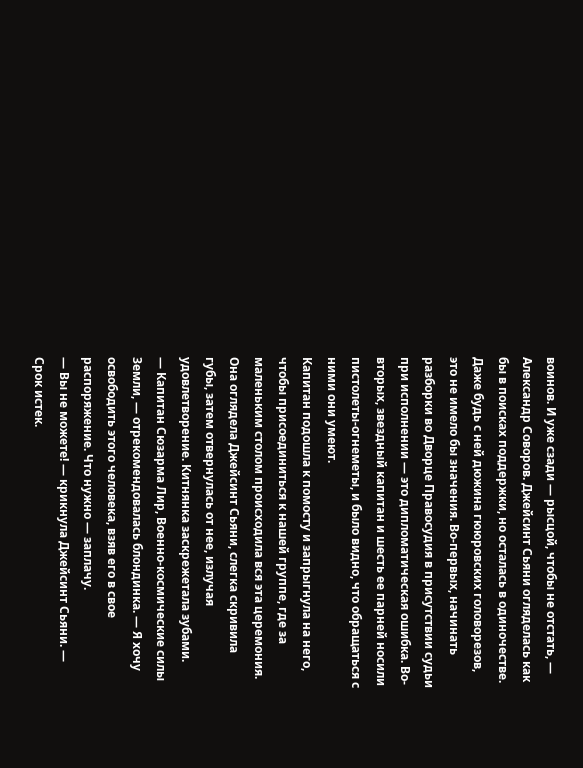воинов. И уже сзади — рысцой, чтобы не отстать, — Александр Соворов. Джейсинт Сьяни огляделась как бы в поисках поддержки, но осталась в одиночестве. Даже будь с ней дюжина гююровских головорезов, это не имело бы значения. Во-первых, начинать разборки во Дворце Правосудия в присутствии судьи при исполнении — это дипломатическая ошибка. Во-вторых, звездный капитан и шесть ее парней носили пистолеты-огнеметы, и было видно, что обращаться с ними они умеют.
Капитан подошла к помосту и запрыгнула на него, чтобы присоединиться к нашей группе, где за маленьким столом происходила вся эта церемония. Она оглядела Джейсинт Сьяни, слегка скривила губы, затем отвернулась от нее, излучая удовлетворение. Китнянка заскрежетала зубами.
— Капитан Сюзарма Лир, Военно-космические силы Земли, — отрекомендовалась блондинка. — Я хочу освободить этого человека, взяв его в свое распоряжение. Что нужно — заплачу.
— Вы не можете! — крикнула Джейсинт Сьяни. — Срок истек.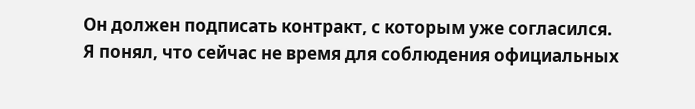Он должен подписать контракт, с которым уже согласился.
Я понял, что сейчас не время для соблюдения официальных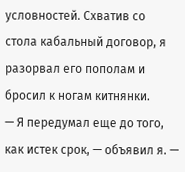условностей. Схватив со стола кабальный договор, я разорвал его пополам и бросил к ногам китнянки.
— Я передумал еще до того, как истек срок, — объявил я. —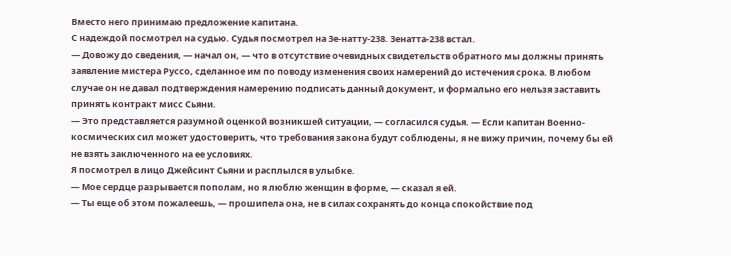Вместо него принимаю предложение капитана.
С надеждой посмотрел на судью. Судья посмотрел на Зе-натту-238. Зенатта-238 встал.
— Довожу до сведения, — начал он, — что в отсутствие очевидных свидетельств обратного мы должны принять заявление мистера Руссо, сделанное им по поводу изменения своих намерений до истечения срока. В любом случае он не давал подтверждения намерению подписать данный документ, и формально его нельзя заставить принять контракт мисс Сьяни.
— Это представляется разумной оценкой возникшей ситуации, — согласился судья. — Если капитан Военно-космических сил может удостоверить, что требования закона будут соблюдены, я не вижу причин, почему бы ей не взять заключенного на ее условиях.
Я посмотрел в лицо Джейсинт Сьяни и расплылся в улыбке.
— Мое сердце разрывается пополам, но я люблю женщин в форме, — сказал я ей.
— Ты еще об этом пожалеешь, — прошипела она, не в силах сохранять до конца спокойствие под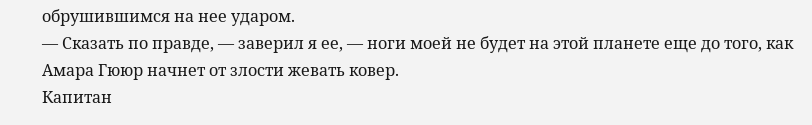обрушившимся на нее ударом.
— Сказать по правде, — заверил я ее, — ноги моей не будет на этой планете еще до того, как Амара Гююр начнет от злости жевать ковер.
Капитан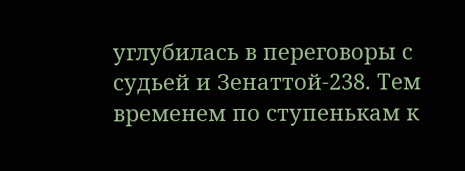углубилась в переговоры с судьей и Зенаттой-238. Тем временем по ступенькам к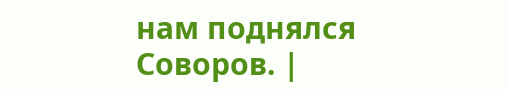нам поднялся Соворов. |